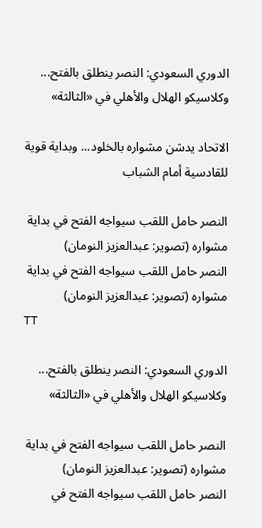الدوري السعودي: النصر ينطلق بالفتح... وكلاسيكو الهلال والأهلي في «الثالثة»

الاتحاد يدشن مشواره بالخلود... وبداية قوية للقادسية أمام الشباب

النصر حامل اللقب سيواجه الفتح في بداية مشواره (تصوير: عبدالعزيز النومان)
النصر حامل اللقب سيواجه الفتح في بداية مشواره (تصوير: عبدالعزيز النومان)
TT

الدوري السعودي: النصر ينطلق بالفتح... وكلاسيكو الهلال والأهلي في «الثالثة»

النصر حامل اللقب سيواجه الفتح في بداية مشواره (تصوير: عبدالعزيز النومان)
النصر حامل اللقب سيواجه الفتح في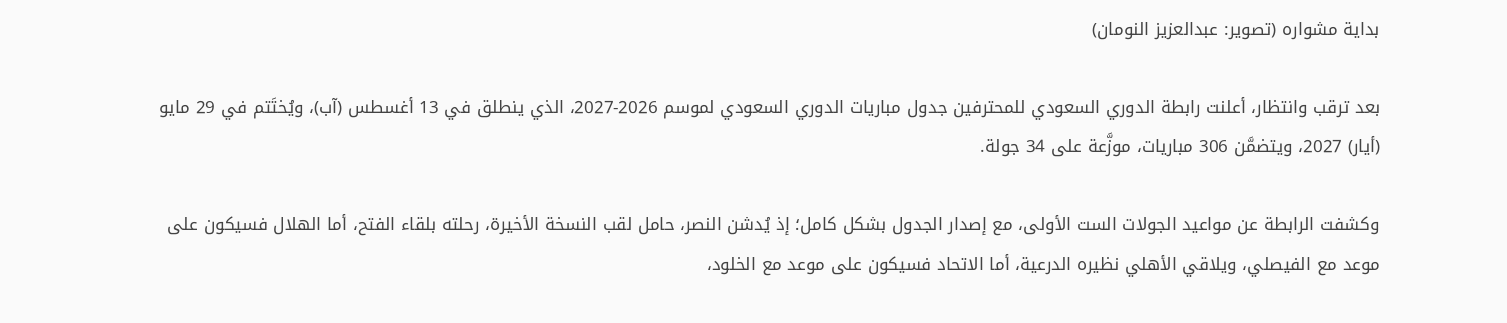بداية مشواره (تصوير: عبدالعزيز النومان)

بعد ترقب وانتظار، أعلنت رابطة الدوري السعودي للمحترفين جدول مباريات الدوري السعودي لموسم 2026-2027، الذي ينطلق في 13 أغسطس (آب)، ويُختَتم في 29 مايو (أيار) 2027، ويتضمَّن 306 مباريات، موزَّعة على 34 جولة.

وكشفت الرابطة عن مواعيد الجولات الست الأولى، مع إصدار الجدول بشكل كامل؛ إذ يُدشن النصر، حامل لقب النسخة الأخيرة، رحلته بلقاء الفتح، أما الهلال فسيكون على موعد مع الفيصلي، ويلاقي الأهلي نظيره الدرعية، أما الاتحاد فسيكون على موعد مع الخلود،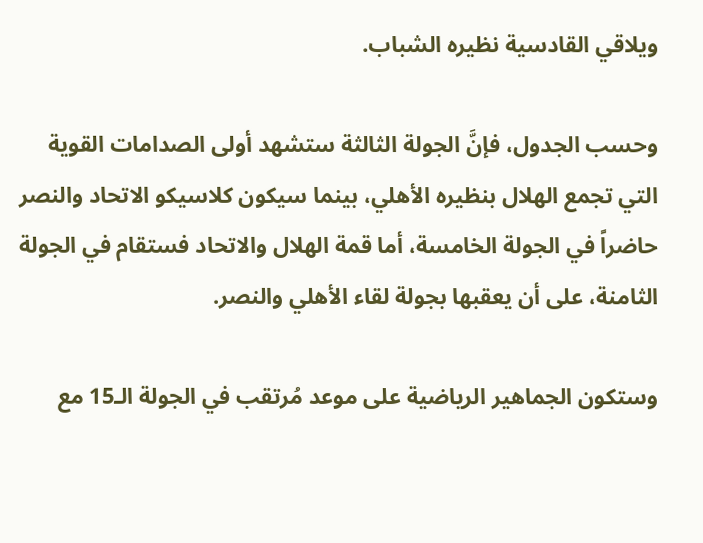ويلاقي القادسية نظيره الشباب.

وحسب الجدول، فإنَّ الجولة الثالثة ستشهد أولى الصدامات القوية التي تجمع الهلال بنظيره الأهلي، بينما سيكون كلاسيكو الاتحاد والنصر حاضراً في الجولة الخامسة، أما قمة الهلال والاتحاد فستقام في الجولة الثامنة، على أن يعقبها بجولة لقاء الأهلي والنصر.

وستكون الجماهير الرياضية على موعد مُرتقب في الجولة الـ15 مع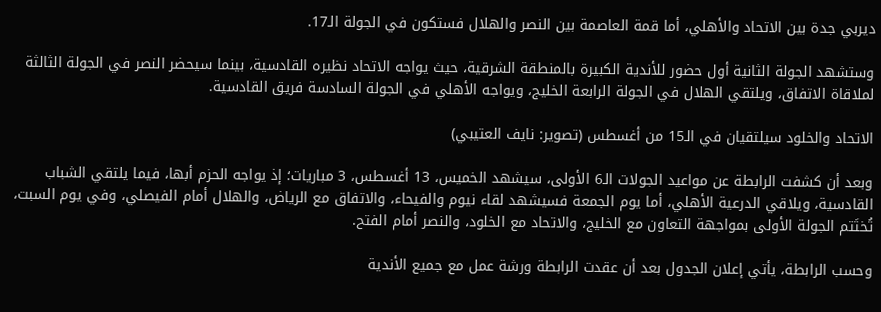ديربي جدة بين الاتحاد والأهلي، أما قمة العاصمة بين النصر والهلال فستكون في الجولة الـ17.

وستشهد الجولة الثانية أول حضور للأندية الكبيرة بالمنطقة الشرقية، حيث يواجه الاتحاد نظيره القادسية، بينما سيحضر النصر في الجولة الثالثة لملاقاة الاتفاق، ويلتقي الهلال في الجولة الرابعة الخليج، ويواجه الأهلي في الجولة السادسة فريق القادسية.

الاتحاد والخلود سيلتقيان في الـ15 من أغسطس (تصوير: نايف العتيبي)

وبعد أن كشفت الرابطة عن مواعيد الجولات الـ6 الأولى، سيشهد الخميس، 13 أغسطس، 3 مباريات؛ إذ يواجه الحزم أبها، فيما يلتقي الشباب القادسية، ويلاقي الدرعية الأهلي، أما يوم الجمعة فسيشهد لقاء نيوم والفيحاء، والاتفاق مع الرياض، والهلال أمام الفيصلي، وفي يوم السبت، تُختَتم الجولة الأولى بمواجهة التعاون مع الخليج، والاتحاد مع الخلود، والنصر أمام الفتح.

وحسب الرابطة، يأتي إعلان الجدول بعد أن عقدت الرابطة ورشة عمل مع جميع الأندية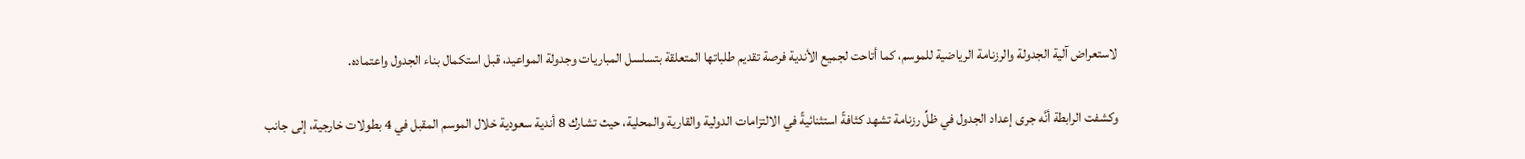لاستعراض آلية الجدولة والرزنامة الرياضية للموسم، كما أتاحت لجميع الأندية فرصة تقديم طلباتها المتعلقة بتسلسل المباريات وجدولة المواعيد، قبل استكمال بناء الجدول واعتماده.

وكشفت الرابطة أنَّه جرى إعداد الجدول في ظلِّ رزنامة تشهد كثافةً استثنائيةً في الالتزامات الدولية والقارية والمحلية، حيث تشارك 8 أندية سعودية خلال الموسم المقبل في 4 بطولات خارجية، إلى جانب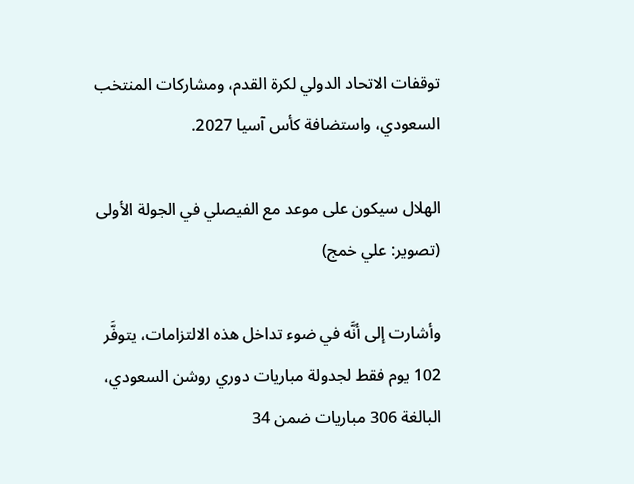توقفات الاتحاد الدولي لكرة القدم، ومشاركات المنتخب السعودي، واستضافة كأس آسيا 2027.

الهلال سيكون على موعد مع الفيصلي في الجولة الأولى (تصوير: علي خمج)

وأشارت إلى أنَّه في ضوء تداخل هذه الالتزامات، يتوفَّر 102 يوم فقط لجدولة مباريات دوري روشن السعودي، البالغة 306 مباريات ضمن 34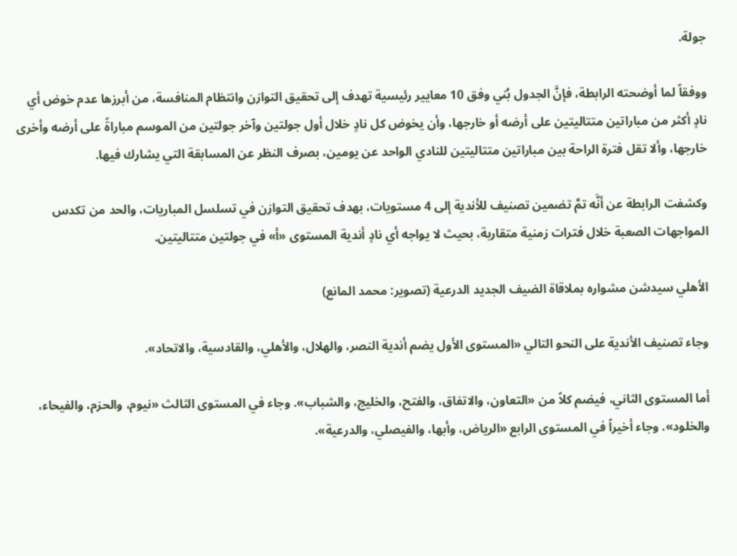جولة.

ووفقاً لما أوضحته الرابطة، فإنَّ الجدول بُني وفق 10 معايير رئيسية تهدف إلى تحقيق التوازن وانتظام المنافسة، من أبرزها عدم خوض أي نادٍ أكثر من مباراتين متتاليتين على أرضه أو خارجها، وأن يخوض كل نادٍ خلال أول جولتين وآخر جولتين من الموسم مباراةً على أرضه وأخرى خارجها، وألا تقل فترة الراحة بين مباراتين متتاليتين للنادي الواحد عن يومين، بصرف النظر عن المسابقة التي يشارك فيها.

وكشفت الرابطة عن أنَّه تمَّ تضمين تصنيف للأندية إلى 4 مستويات، بهدف تحقيق التوازن في تسلسل المباريات، والحد من تكدس المواجهات الصعبة خلال فترات زمنية متقاربة، بحيث لا يواجه أي نادٍ أندية المستوى «أ» في جولتين متتاليتين.

الأهلي سيدشن مشواره بملاقاة الضيف الجديد الدرعية (تصوير: محمد المانع)

وجاء تصنيف الأندية على النحو التالي «المستوى الأول يضم أندية النصر، والهلال، والأهلي، والقادسية، والاتحاد».

أما المستوى الثاني، فيضم كلاً من «التعاون، والاتفاق، والفتح، والخليج، والشباب». وجاء في المستوى الثالث «نيوم، والحزم، والفيحاء، والخلود». وجاء أخيراً في المستوى الرابع «الرياض، وأبها، والفيصلي، والدرعية».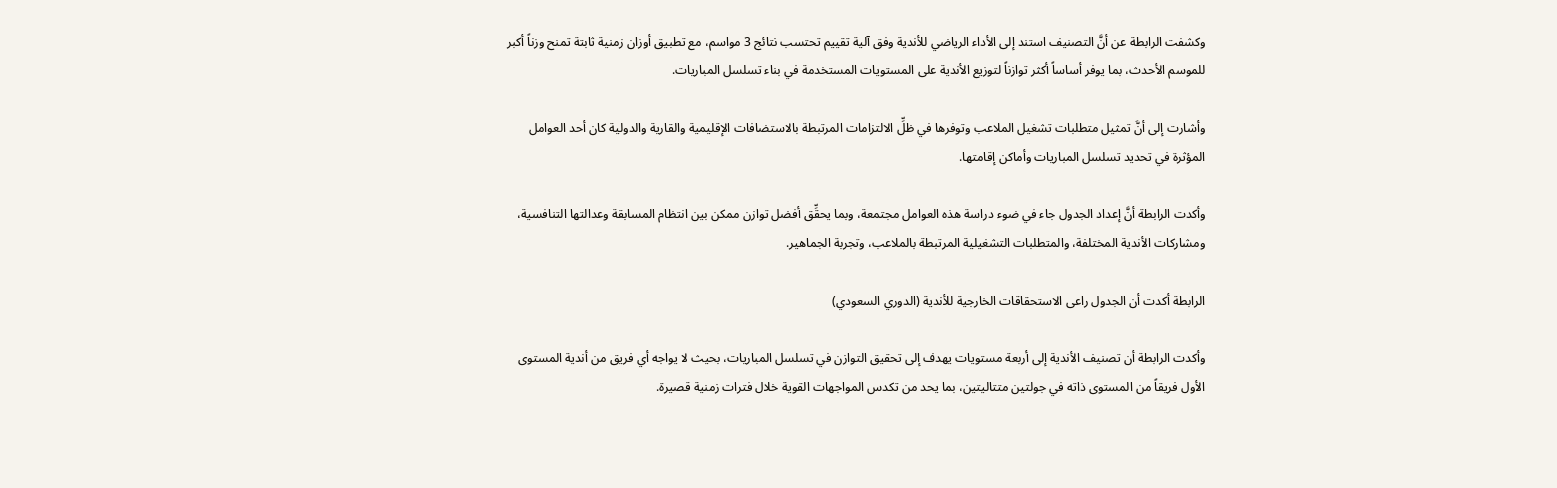وكشفت الرابطة عن أنَّ التصنيف استند إلى الأداء الرياضي للأندية وفق آلية تقييم تحتسب نتائج 3 مواسم، مع تطبيق أوزان زمنية ثابتة تمنح وزناً أكبر للموسم الأحدث، بما يوفر أساساً أكثر توازناً لتوزيع الأندية على المستويات المستخدمة في بناء تسلسل المباريات.

وأشارت إلى أنَّ تمثيل متطلبات تشغيل الملاعب وتوفرها في ظلِّ الالتزامات المرتبطة بالاستضافات الإقليمية والقارية والدولية كان أحد العوامل المؤثرة في تحديد تسلسل المباريات وأماكن إقامتها.

وأكدت الرابطة أنَّ إعداد الجدول جاء في ضوء دراسة هذه العوامل مجتمعة، وبما يحقِّق أفضل توازن ممكن بين انتظام المسابقة وعدالتها التنافسية، ومشاركات الأندية المختلفة، والمتطلبات التشغيلية المرتبطة بالملاعب، وتجربة الجماهير.

الرابطة أكدت أن الجدول راعى الاستحقاقات الخارجية للأندية (الدوري السعودي)

وأكدت الرابطة أن تصنيف الأندية إلى أربعة مستويات يهدف إلى تحقيق التوازن في تسلسل المباريات، بحيث لا يواجه أي فريق من أندية المستوى الأول فريقاً من المستوى ذاته في جولتين متتاليتين، بما يحد من تكدس المواجهات القوية خلال فترات زمنية قصيرة.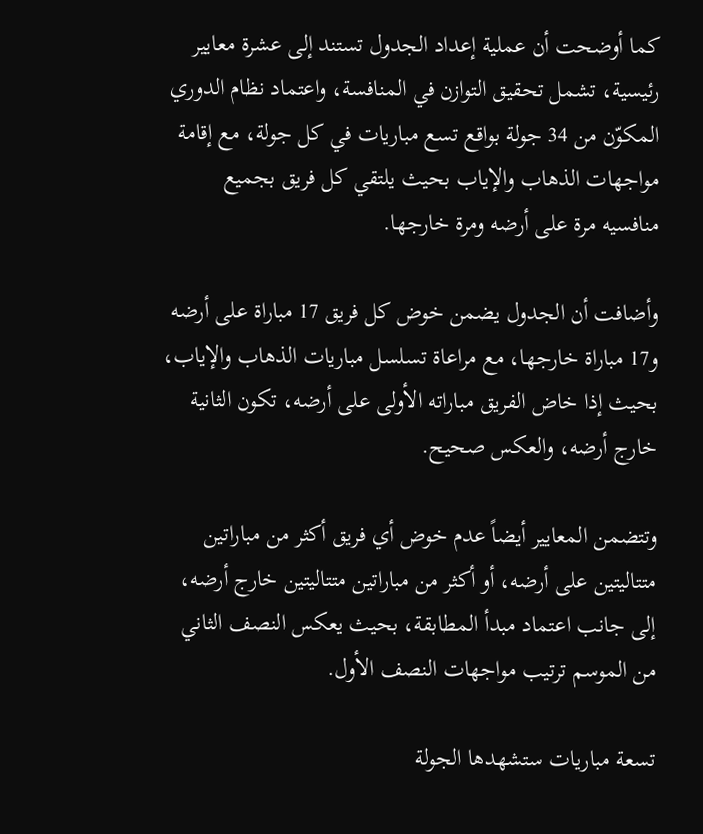كما أوضحت أن عملية إعداد الجدول تستند إلى عشرة معايير رئيسية، تشمل تحقيق التوازن في المنافسة، واعتماد نظام الدوري المكوّن من 34 جولة بواقع تسع مباريات في كل جولة، مع إقامة مواجهات الذهاب والإياب بحيث يلتقي كل فريق بجميع منافسيه مرة على أرضه ومرة خارجها.

وأضافت أن الجدول يضمن خوض كل فريق 17 مباراة على أرضه و17 مباراة خارجها، مع مراعاة تسلسل مباريات الذهاب والإياب، بحيث إذا خاض الفريق مباراته الأولى على أرضه، تكون الثانية خارج أرضه، والعكس صحيح.

وتتضمن المعايير أيضاً عدم خوض أي فريق أكثر من مباراتين متتاليتين على أرضه، أو أكثر من مباراتين متتاليتين خارج أرضه، إلى جانب اعتماد مبدأ المطابقة، بحيث يعكس النصف الثاني من الموسم ترتيب مواجهات النصف الأول.

تسعة مباريات ستشهدها الجولة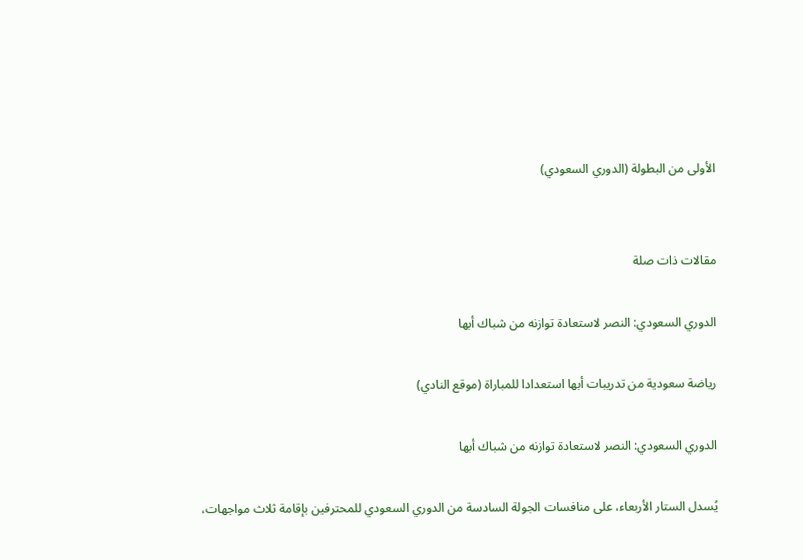الأولى من البطولة (الدوري السعودي)


مقالات ذات صلة

الدوري السعودي: النصر لاستعادة توازنه من شباك أبها

رياضة سعودية من تدريبات أبها استعدادا للمباراة (موقع النادي)

الدوري السعودي: النصر لاستعادة توازنه من شباك أبها

يُسدل الستار الأربعاء، على منافسات الجولة السادسة من الدوري السعودي للمحترفين بإقامة ثلاث مواجهات،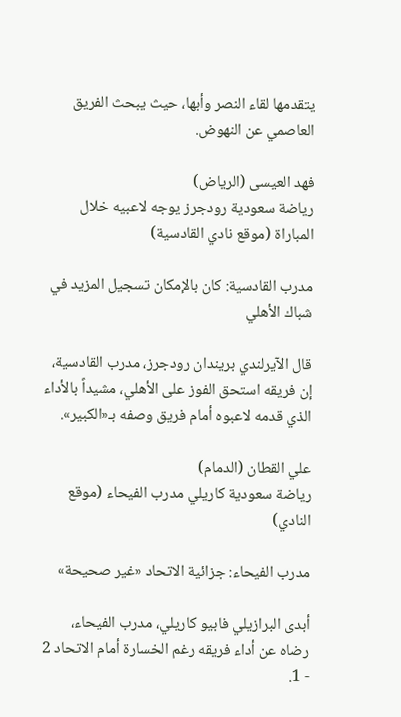يتقدمها لقاء النصر وأبها، حيث يبحث الفريق العاصمي عن النهوض.

فهد العيسى (الرياض)
رياضة سعودية رودجرز يوجه لاعبيه خلال المباراة (موقع نادي القادسية)

مدرب القادسية: كان بالإمكان تسجيل المزيد في شباك الأهلي

قال الآيرلندي بريندان رودجرز، مدرب القادسية، إن فريقه استحق الفوز على الأهلي، مشيداً بالأداء الذي قدمه لاعبوه أمام فريق وصفه بـ«الكبير».

علي القطان (الدمام)
رياضة سعودية كاريلي مدرب الفيحاء (موقع النادي)

مدرب الفيحاء: جزائية الاتحاد «غير صحيحة»

أبدى البرازيلي فابيو كاريلي، مدرب الفيحاء، رضاه عن أداء فريقه رغم الخسارة أمام الاتحاد 2 - 1.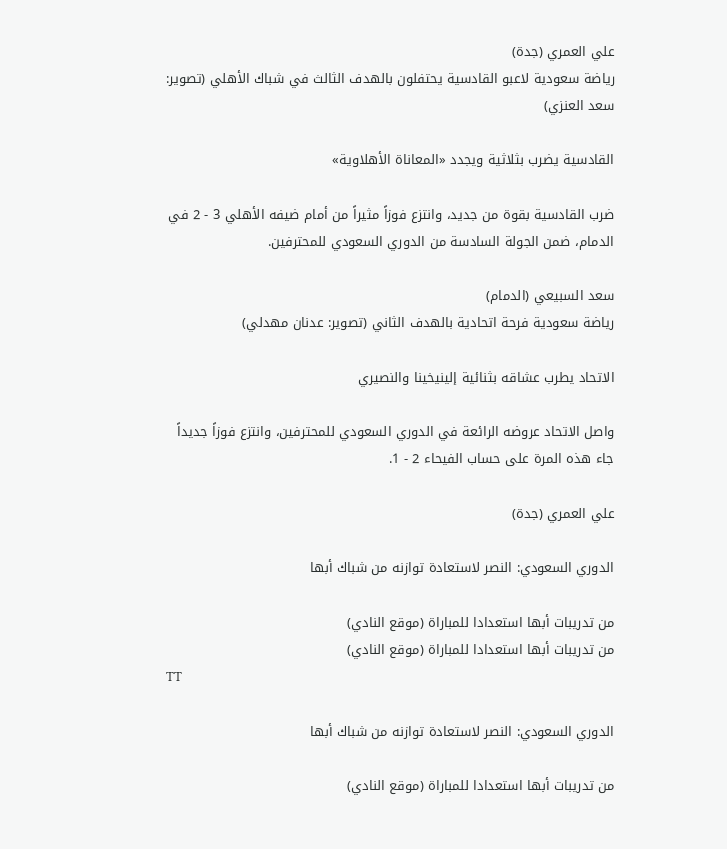علي العمري (جدة)
رياضة سعودية لاعبو القادسية يحتفلون بالهدف الثالث في شباك الأهلي (تصوير: سعد العنزي)

القادسية يضرب بثلاثية ويجدد «المعاناة الأهلاوية»

ضرب القادسية بقوة من جديد، وانتزع فوزاً مثيراً من أمام ضيفه الأهلي 3 - 2 في الدمام، ضمن الجولة السادسة من الدوري السعودي للمحترفين.

سعد السبيعي (الدمام)
رياضة سعودية فرحة اتحادية بالهدف الثاني (تصوير: عدنان مهدلي)

الاتحاد يطرب عشاقه بثنائية إلينيخينا والنصيري

واصل الاتحاد عروضه الرائعة في الدوري السعودي للمحترفين، وانتزع فوزاً جديداً جاء هذه المرة على حساب الفيحاء 2 - 1.

علي العمري (جدة)

الدوري السعودي: النصر لاستعادة توازنه من شباك أبها

من تدريبات أبها استعدادا للمباراة (موقع النادي)
من تدريبات أبها استعدادا للمباراة (موقع النادي)
TT

الدوري السعودي: النصر لاستعادة توازنه من شباك أبها

من تدريبات أبها استعدادا للمباراة (موقع النادي)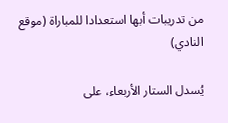من تدريبات أبها استعدادا للمباراة (موقع النادي)

يُسدل الستار الأربعاء، على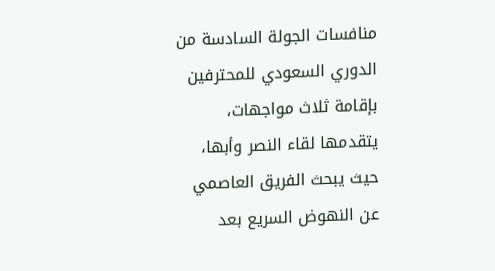منافسات الجولة السادسة من الدوري السعودي للمحترفين بإقامة ثلاث مواجهات، يتقدمها لقاء النصر وأبها، حيث يبحث الفريق العاصمي عن النهوض السريع بعد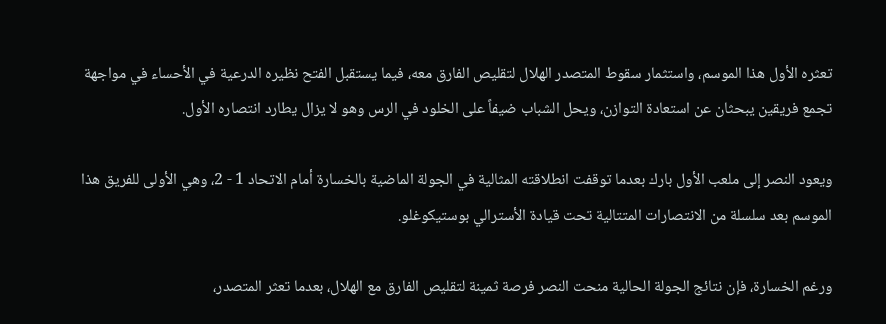تعثره الأول هذا الموسم، واستثمار سقوط المتصدر الهلال لتقليص الفارق معه، فيما يستقبل الفتح نظيره الدرعية في الأحساء في مواجهة تجمع فريقين يبحثان عن استعادة التوازن، ويحل الشباب ضيفاً على الخلود في الرس وهو لا يزال يطارد انتصاره الأول.

ويعود النصر إلى ملعب الأول بارك بعدما توقفت انطلاقته المثالية في الجولة الماضية بالخسارة أمام الاتحاد 1 - 2، وهي الأولى للفريق هذا الموسم بعد سلسلة من الانتصارات المتتالية تحت قيادة الأسترالي بوستيكوغلو.

ورغم الخسارة، فإن نتائج الجولة الحالية منحت النصر فرصة ثمينة لتقليص الفارق مع الهلال، بعدما تعثر المتصدر،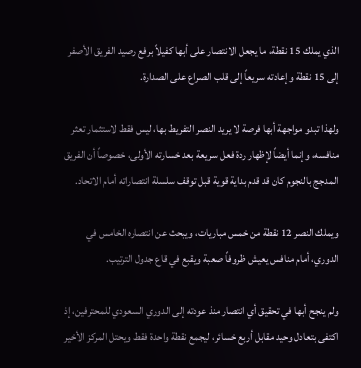الذي يملك 15 نقطة، ما يجعل الانتصار على أبها كفيلاً برفع رصيد الفريق الأصفر إلى 15 نقطة وإعادته سريعاً إلى قلب الصراع على الصدارة.

ولهذا تبدو مواجهة أبها فرصة لا يريد النصر التفريط بها، ليس فقط لاستثمار تعثر منافسه، وإنما أيضاً لإظهار ردة فعل سريعة بعد خسارته الأولى، خصوصاً أن الفريق المدجج بالنجوم كان قد قدم بداية قوية قبل توقف سلسلة انتصاراته أمام الاتحاد.

ويملك النصر 12 نقطة من خمس مباريات، ويبحث عن انتصاره الخامس في الدوري، أمام منافس يعيش ظروفاً صعبة ويقبع في قاع جدول الترتيب.

ولم ينجح أبها في تحقيق أي انتصار منذ عودته إلى الدوري السعودي للمحترفين، إذ اكتفى بتعادل وحيد مقابل أربع خسائر، ليجمع نقطة واحدة فقط ويحتل المركز الأخير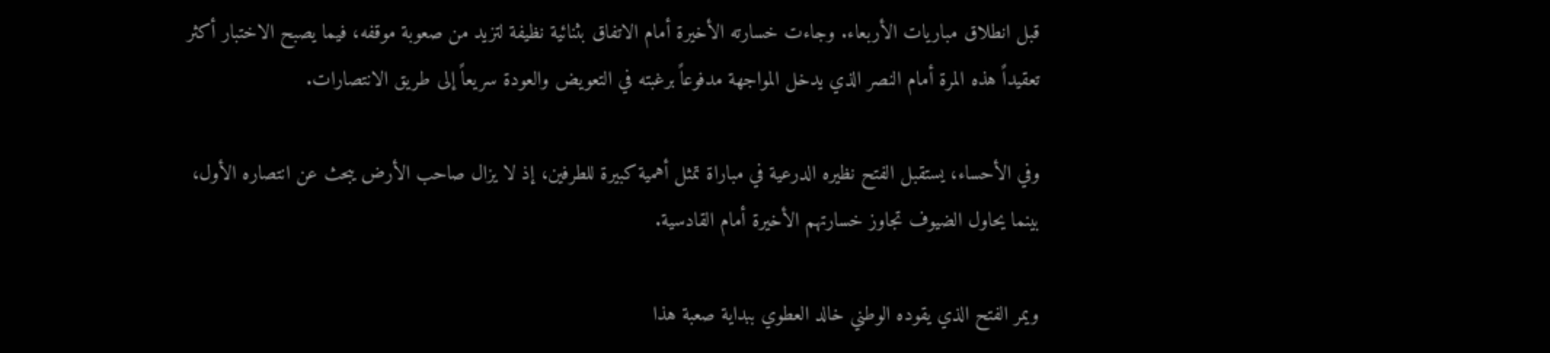قبل انطلاق مباريات الأربعاء. وجاءت خسارته الأخيرة أمام الاتفاق بثنائية نظيفة لتزيد من صعوبة موقفه، فيما يصبح الاختبار أكثر تعقيداً هذه المرة أمام النصر الذي يدخل المواجهة مدفوعاً برغبته في التعويض والعودة سريعاً إلى طريق الانتصارات.

وفي الأحساء، يستقبل الفتح نظيره الدرعية في مباراة تمثل أهمية كبيرة للطرفين، إذ لا يزال صاحب الأرض يبحث عن انتصاره الأول، بينما يحاول الضيوف تجاوز خسارتهم الأخيرة أمام القادسية.

ويمر الفتح الذي يقوده الوطني خالد العطوي ببداية صعبة هذا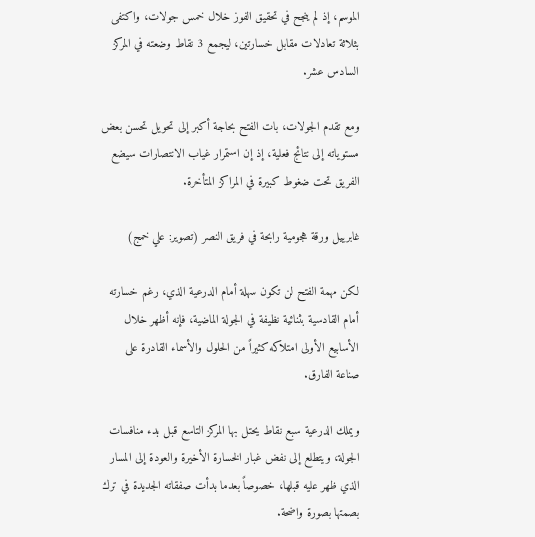الموسم، إذ لم ينجح في تحقيق الفوز خلال خمس جولات، واكتفى بثلاثة تعادلات مقابل خسارتين، ليجمع 3 نقاط وضعته في المركز السادس عشر.

ومع تقدم الجولات، بات الفتح بحاجة أكبر إلى تحويل تحسن بعض مستوياته إلى نتائج فعلية، إذ إن استمرار غياب الانتصارات سيضع الفريق تحت ضغوط كبيرة في المراكز المتأخرة.

غابرييل ورقة هجومية رابحة في فريق النصر (تصوير: علي خمج)

لكن مهمة الفتح لن تكون سهلة أمام الدرعية الذي، رغم خسارته أمام القادسية بثنائية نظيفة في الجولة الماضية، فإنه أظهر خلال الأسابيع الأولى امتلاكه كثيراً من الحلول والأسماء القادرة على صناعة الفارق.

ويملك الدرعية سبع نقاط يحتل بها المركز التاسع قبل بدء منافسات الجولة، ويتطلع إلى نفض غبار الخسارة الأخيرة والعودة إلى المسار الذي ظهر عليه قبلها، خصوصاً بعدما بدأت صفقاته الجديدة في ترك بصمتها بصورة واضحة.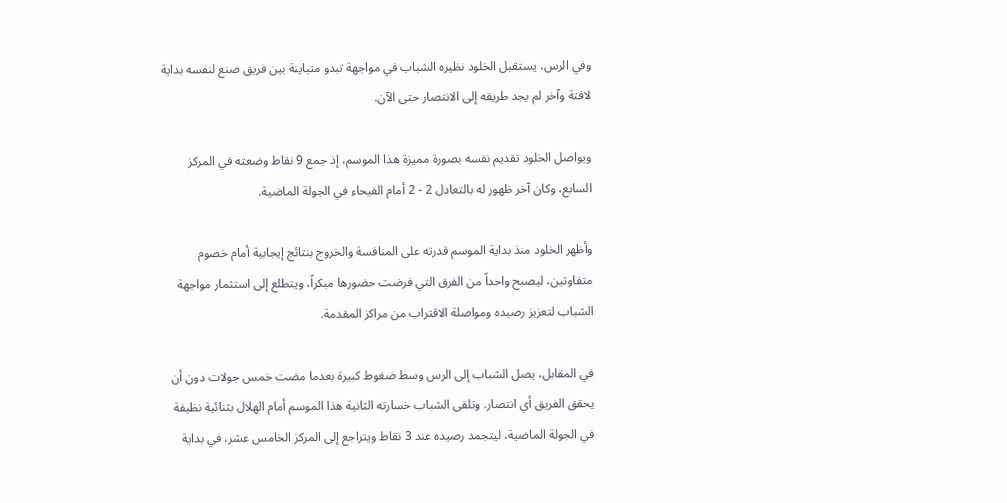وفي الرس، يستقبل الخلود نظيره الشباب في مواجهة تبدو متباينة بين فريق صنع لنفسه بداية لافتة وآخر لم يجد طريقه إلى الانتصار حتى الآن.

ويواصل الخلود تقديم نفسه بصورة مميزة هذا الموسم، إذ جمع 9 نقاط وضعته في المركز السابع، وكان آخر ظهور له بالتعادل 2 - 2 أمام الفيحاء في الجولة الماضية.

وأظهر الخلود منذ بداية الموسم قدرته على المنافسة والخروج بنتائج إيجابية أمام خصوم متفاوتين، ليصبح واحداً من الفرق التي فرضت حضورها مبكراً، ويتطلع إلى استثمار مواجهة الشباب لتعزيز رصيده ومواصلة الاقتراب من مراكز المقدمة.

في المقابل، يصل الشباب إلى الرس وسط ضغوط كبيرة بعدما مضت خمس جولات دون أن يحقق الفريق أي انتصار. وتلقى الشباب خسارته الثانية هذا الموسم أمام الهلال بثنائية نظيفة في الجولة الماضية، ليتجمد رصيده عند 3 نقاط ويتراجع إلى المركز الخامس عشر، في بداية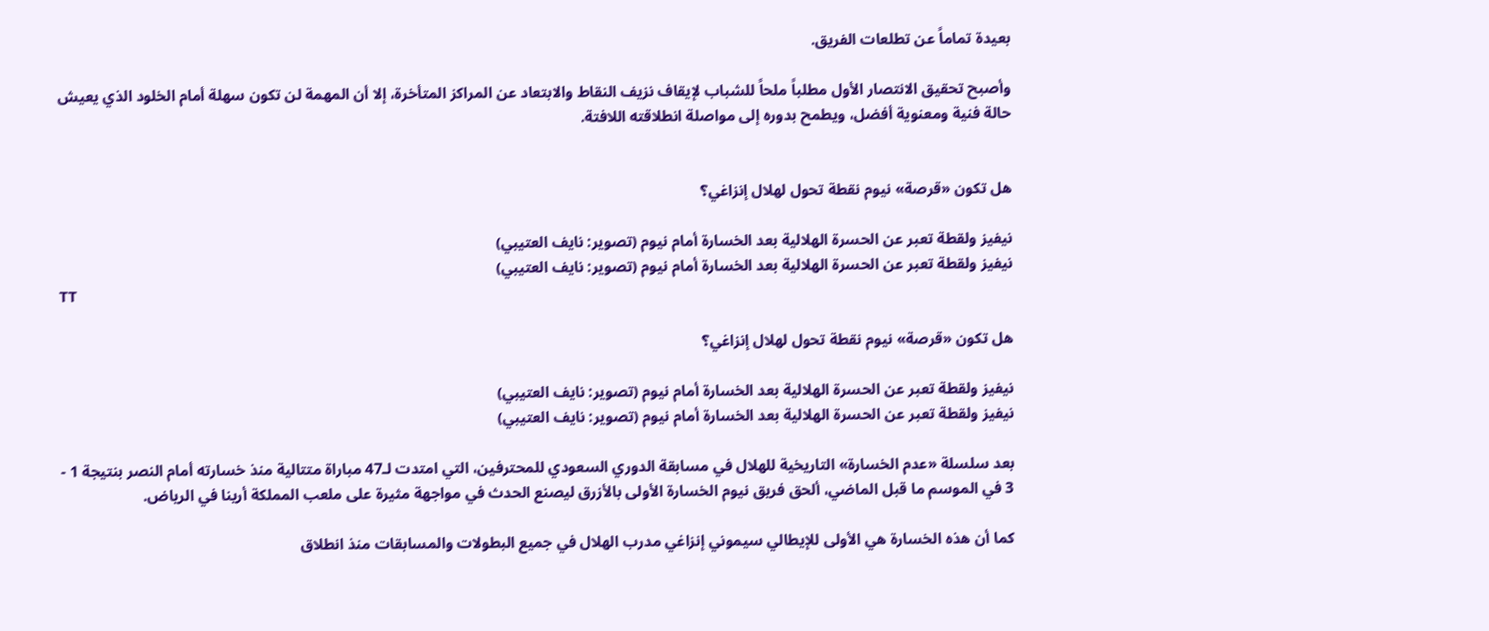بعيدة تماماً عن تطلعات الفريق.

وأصبح تحقيق الانتصار الأول مطلباً ملحاً للشباب لإيقاف نزيف النقاط والابتعاد عن المراكز المتأخرة، إلا أن المهمة لن تكون سهلة أمام الخلود الذي يعيش حالة فنية ومعنوية أفضل، ويطمح بدوره إلى مواصلة انطلاقته اللافتة.


هل تكون «قرصة» نيوم نقطة تحول لهلال إنزاغي؟

نيفيز ولقطة تعبر عن الحسرة الهلالية بعد الخسارة أمام نيوم (تصوير: نايف العتيبي)
نيفيز ولقطة تعبر عن الحسرة الهلالية بعد الخسارة أمام نيوم (تصوير: نايف العتيبي)
TT

هل تكون «قرصة» نيوم نقطة تحول لهلال إنزاغي؟

نيفيز ولقطة تعبر عن الحسرة الهلالية بعد الخسارة أمام نيوم (تصوير: نايف العتيبي)
نيفيز ولقطة تعبر عن الحسرة الهلالية بعد الخسارة أمام نيوم (تصوير: نايف العتيبي)

بعد سلسلة «عدم الخسارة» التاريخية للهلال في مسابقة الدوري السعودي للمحترفين، التي امتدت لـ47 مباراة متتالية منذ خسارته أمام النصر بنتيجة 1 - 3 في الموسم ما قبل الماضي، ألحق فريق نيوم الخسارة الأولى بالأزرق ليصنع الحدث في مواجهة مثيرة على ملعب المملكة أرينا في الرياض.

كما أن هذه الخسارة هي الأولى للإيطالي سيموني إنزاغي مدرب الهلال في جميع البطولات والمسابقات منذ انطلاق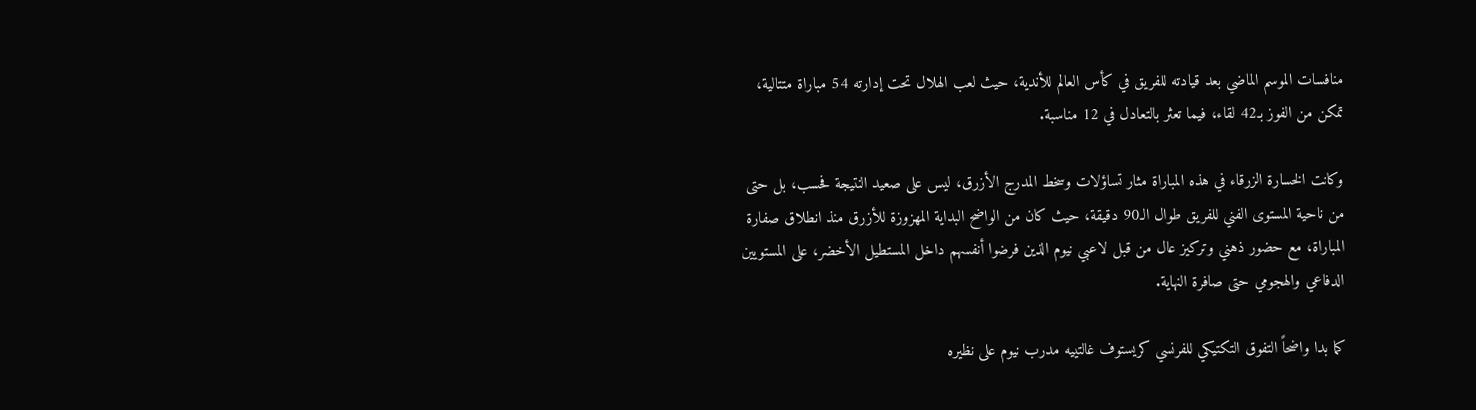منافسات الموسم الماضي بعد قيادته للفريق في كأس العالم للأندية، حيث لعب الهلال تحت إدارته 54 مباراة متتالية، تمكن من الفوز بـ42 لقاء، فيما تعثر بالتعادل في 12 مناسبة.

وكانت الخسارة الزرقاء في هذه المباراة مثار تساؤلات وسخط المدرج الأزرق، ليس على صعيد النتيجة فحسب، بل حتى من ناحية المستوى الفني للفريق طوال الـ90 دقيقة، حيث كان من الواضح البداية المهزوزة للأزرق منذ انطلاق صفارة المباراة، مع حضور ذهني وتركيز عال من قبل لاعبي نيوم الذين فرضوا أنفسهم داخل المستطيل الأخضر، على المستويين الدفاعي والهجومي حتى صافرة النهاية.

كما بدا واضحاً التفوق التكتيكي للفرنسي كريستوف غالتييه مدرب نيوم على نظيره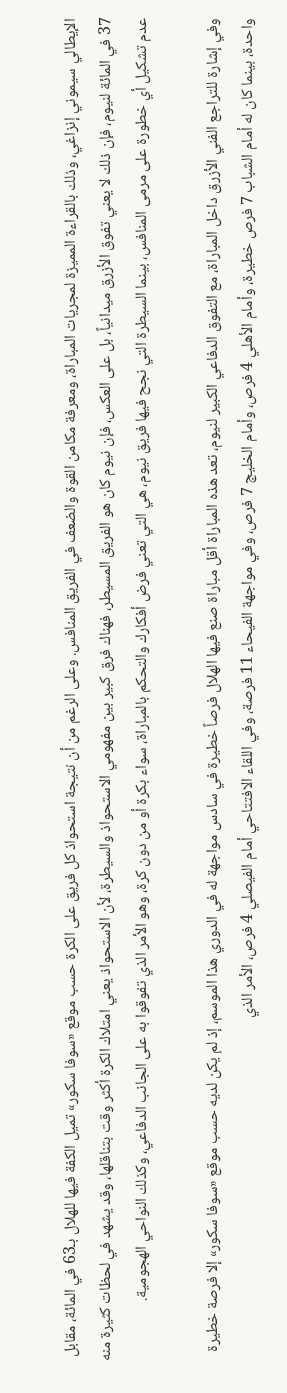الإيطالي سيموني إنزاغي، وذلك بالقراءة المميزة لمجريات المباراة، ومعرفة مكامن القوة والضعف في الفريق المنافس. وعلى الرغم من أن نتيجة استحواذ كل فريق على الكرة حسب موقع «سوفا سكور» تميل الكفة فيها للهلال بـ63 في المائة، مقابل 37 في المائة لنيوم، فإن ذلك لا يعني تفوق الأزرق ميدانياً، بل على العكس، فإن نيوم كان هو الفريق المسيطر، فهناك فرق كبير بين مفهومي الاستحواذ والسيطرة، لأن الاستحواذ يعني امتلاك الكرة أكثر وقت بتناقلها، وقد يشهد في لحظات كثيرة منه عدم تشكيل أي خطورة على مرمى المنافس، بينما السيطرة التي نجح فيها فريق نيوم، هي التي تعني فرض أفكارك والتحكم بالمباراة، سواء بكرة أو من دون كرة، وهو الأمر الذي تفوقوا به على الجانب الدفاعي، وكذلك النواحي الهجومية.

وفي إشارة للتراجع الفني الأزرق داخل المباراة، مع التفوق الدفاعي الكبير لنيوم، تعد هذه المباراة أقل مباراة صنع فيها الهلال فرصاً خطيرة في سادس مواجهة له في الدوري هذا الموسم، إذ لم يكن لديه حسب موقع «سوفا سكور» إلا فرصة خطيرة واحدة، بينما كان له أمام الشباب 7 فرص خطيرة، وأمام الأهلي 4 فرص، وأمام الخليج 7 فرص، وفي مواجهة الفيحاء 11 فرصة، وفي اللقاء الافتتاحي أمام الفيصلي 4 فرص، الأمر الذي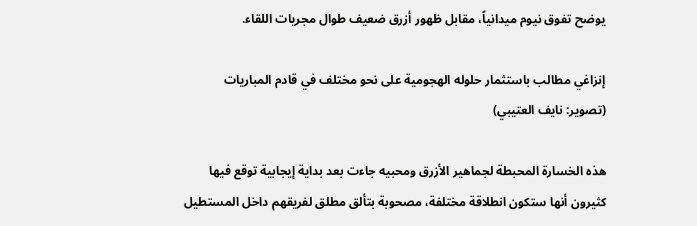يوضح تفوق نيوم ميدانياً، مقابل ظهور أزرق ضعيف طوال مجريات اللقاء.

إنزاغي مطالب باستثمار حلوله الهجومية على نحو مختلف في قادم المباريات (تصوير: نايف العتيبي)

هذه الخسارة المحبطة لجماهير الأزرق ومحبيه جاءت بعد بداية إيجابية توقع فيها كثيرون أنها ستكون انطلاقة مختلفة، مصحوبة بتألق مطلق لفريقهم داخل المستطيل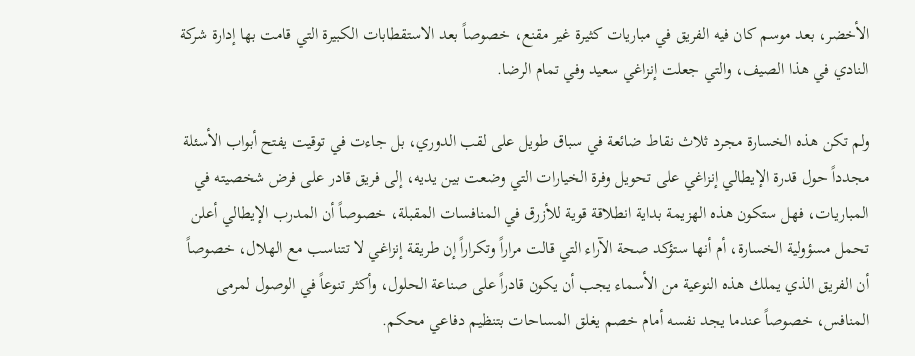الأخضر، بعد موسم كان فيه الفريق في مباريات كثيرة غير مقنع، خصوصاً بعد الاستقطابات الكبيرة التي قامت بها إدارة شركة النادي في هذا الصيف، والتي جعلت إنزاغي سعيد وفي تمام الرضا.

ولم تكن هذه الخسارة مجرد ثلاث نقاط ضائعة في سباق طويل على لقب الدوري، بل جاءت في توقيت يفتح أبواب الأسئلة مجدداً حول قدرة الإيطالي إنزاغي على تحويل وفرة الخيارات التي وضعت بين يديه، إلى فريق قادر على فرض شخصيته في المباريات، فهل ستكون هذه الهزيمة بداية انطلاقة قوية للأزرق في المنافسات المقبلة، خصوصاً أن المدرب الإيطالي أعلن تحمل مسؤولية الخسارة، أم أنها ستؤكد صحة الآراء التي قالت مراراً وتكراراً إن طريقة إنزاغي لا تتناسب مع الهلال، خصوصاً أن الفريق الذي يملك هذه النوعية من الأسماء يجب أن يكون قادراً على صناعة الحلول، وأكثر تنوعاً في الوصول لمرمى المنافس، خصوصاً عندما يجد نفسه أمام خصم يغلق المساحات بتنظيم دفاعي محكم.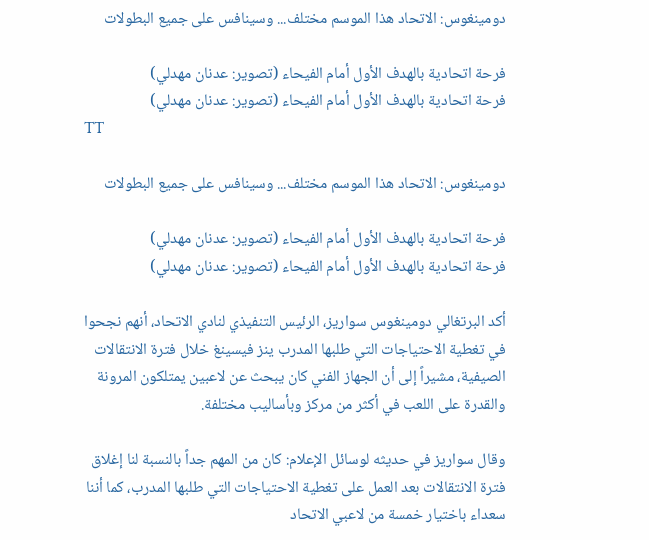دومينغوس: الاتحاد هذا الموسم مختلف... وسينافس على جميع البطولات

فرحة اتحادية بالهدف الأول أمام الفيحاء (تصوير: عدنان مهدلي)
فرحة اتحادية بالهدف الأول أمام الفيحاء (تصوير: عدنان مهدلي)
TT

دومينغوس: الاتحاد هذا الموسم مختلف... وسينافس على جميع البطولات

فرحة اتحادية بالهدف الأول أمام الفيحاء (تصوير: عدنان مهدلي)
فرحة اتحادية بالهدف الأول أمام الفيحاء (تصوير: عدنان مهدلي)

أكد البرتغالي دومينغوس سواريز، الرئيس التنفيذي لنادي الاتحاد، أنهم نجحوا في تغطية الاحتياجات التي طلبها المدرب ينز فيسينغ خلال فترة الانتقالات الصيفية، مشيراً إلى أن الجهاز الفني كان يبحث عن لاعبين يمتلكون المرونة والقدرة على اللعب في أكثر من مركز وبأساليب مختلفة.

وقال سواريز في حديثه لوسائل الإعلام: كان من المهم جداً بالنسبة لنا إغلاق فترة الانتقالات بعد العمل على تغطية الاحتياجات التي طلبها المدرب، كما أننا سعداء باختيار خمسة من لاعبي الاتحاد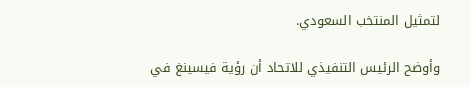لتمثيل المنتخب السعودي.

وأوضح الرئيس التنفيذي للاتحاد أن رؤية فيسينغ في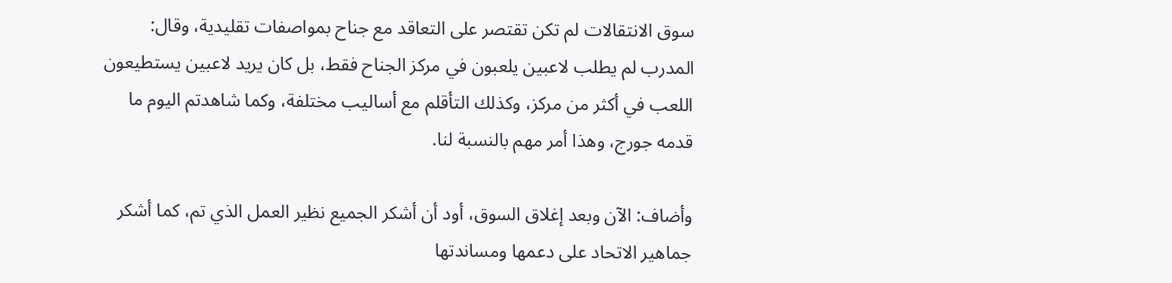سوق الانتقالات لم تكن تقتصر على التعاقد مع جناح بمواصفات تقليدية، وقال: المدرب لم يطلب لاعبين يلعبون في مركز الجناح فقط، بل كان يريد لاعبين يستطيعون اللعب في أكثر من مركز، وكذلك التأقلم مع أساليب مختلفة، وكما شاهدتم اليوم ما قدمه جورج، وهذا أمر مهم بالنسبة لنا.

وأضاف: الآن وبعد إغلاق السوق، أود أن أشكر الجميع نظير العمل الذي تم، كما أشكر جماهير الاتحاد على دعمها ومساندتها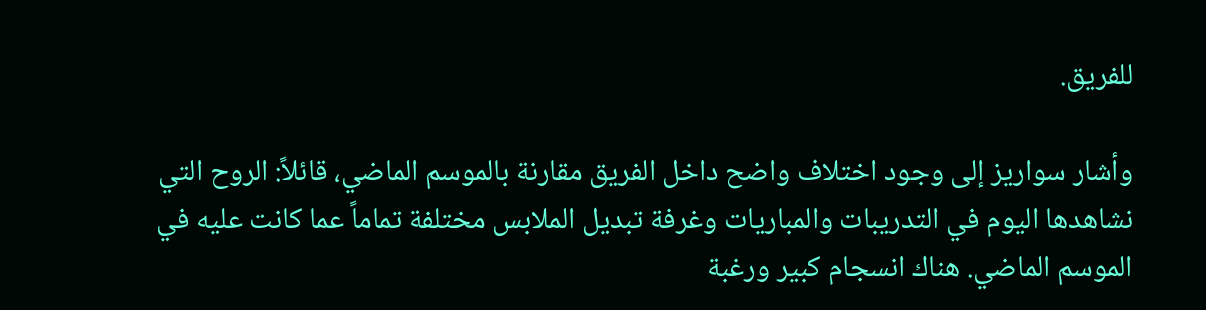للفريق.

وأشار سواريز إلى وجود اختلاف واضح داخل الفريق مقارنة بالموسم الماضي، قائلاً: الروح التي نشاهدها اليوم في التدريبات والمباريات وغرفة تبديل الملابس مختلفة تماماً عما كانت عليه في الموسم الماضي. هناك انسجام كبير ورغبة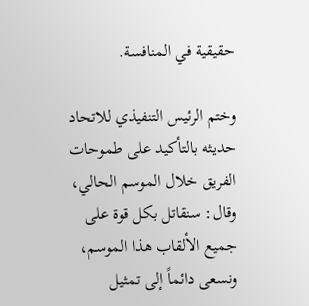حقيقية في المنافسة.

وختم الرئيس التنفيذي للاتحاد حديثه بالتأكيد على طموحات الفريق خلال الموسم الحالي، وقال: سنقاتل بكل قوة على جميع الألقاب هذا الموسم، ونسعى دائماً إلى تمثيل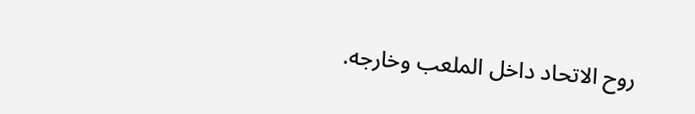روح الاتحاد داخل الملعب وخارجه.